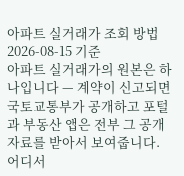아파트 실거래가 조회 방법
2026-08-15 기준
아파트 실거래가의 원본은 하나입니다 — 계약이 신고되면 국토교통부가 공개하고 포털과 부동산 앱은 전부 그 공개 자료를 받아서 보여줍니다. 어디서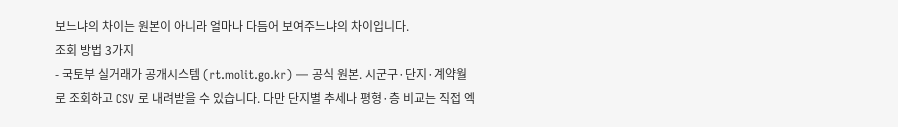보느냐의 차이는 원본이 아니라 얼마나 다듬어 보여주느냐의 차이입니다.
조회 방법 3가지
- 국토부 실거래가 공개시스템 (rt.molit.go.kr) — 공식 원본. 시군구·단지·계약월로 조회하고 CSV 로 내려받을 수 있습니다. 다만 단지별 추세나 평형·층 비교는 직접 엑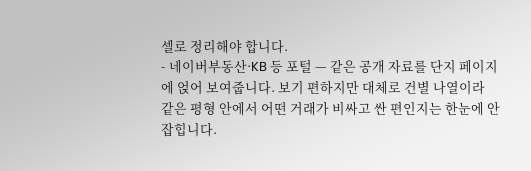셀로 정리해야 합니다.
- 네이버부동산·KB 등 포털 — 같은 공개 자료를 단지 페이지에 얹어 보여줍니다. 보기 편하지만 대체로 건별 나열이라 같은 평형 안에서 어떤 거래가 비싸고 싼 편인지는 한눈에 안 잡힙니다.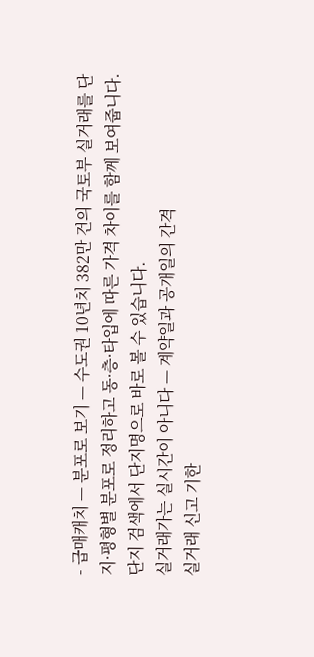- 급매캐치 — 분포로 보기 — 수도권 10년치 382만 건의 국토부 실거래를 단지·평형별 분포로 정리하고 동·층·타입에 따른 가격 차이를 함께 보여줍니다. 단지 검색에서 단지명으로 바로 볼 수 있습니다.
실거래가는 실시간이 아니다 — 계약일과 공개일의 간격
실거래 신고 기한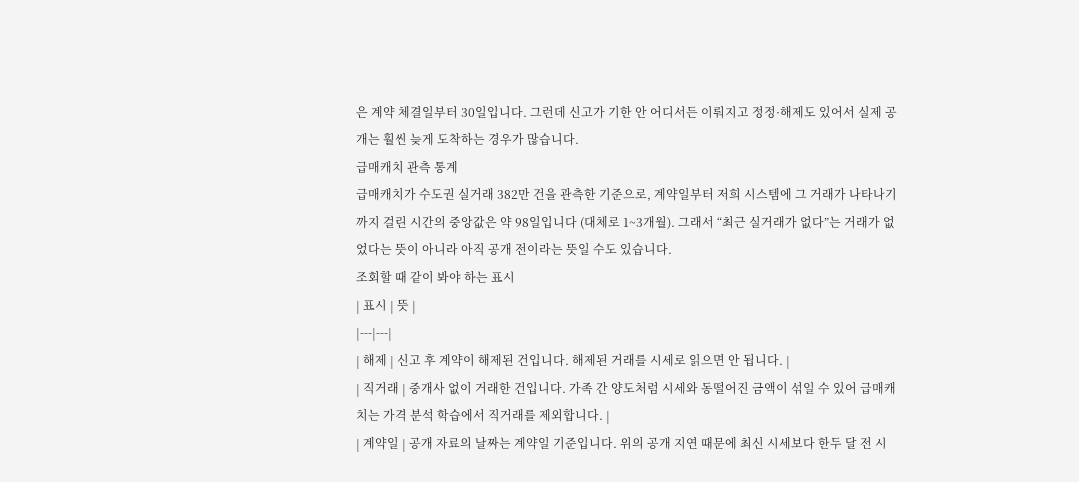은 계약 체결일부터 30일입니다. 그런데 신고가 기한 안 어디서든 이뤄지고 정정·해제도 있어서 실제 공개는 훨씬 늦게 도착하는 경우가 많습니다.
급매캐치 관측 통계
급매캐치가 수도권 실거래 382만 건을 관측한 기준으로, 계약일부터 저희 시스템에 그 거래가 나타나기까지 걸린 시간의 중앙값은 약 98일입니다 (대체로 1~3개월). 그래서 “최근 실거래가 없다”는 거래가 없었다는 뜻이 아니라 아직 공개 전이라는 뜻일 수도 있습니다.
조회할 때 같이 봐야 하는 표시
| 표시 | 뜻 |
|---|---|
| 해제 | 신고 후 계약이 해제된 건입니다. 해제된 거래를 시세로 읽으면 안 됩니다. |
| 직거래 | 중개사 없이 거래한 건입니다. 가족 간 양도처럼 시세와 동떨어진 금액이 섞일 수 있어 급매캐치는 가격 분석 학습에서 직거래를 제외합니다. |
| 계약일 | 공개 자료의 날짜는 계약일 기준입니다. 위의 공개 지연 때문에 최신 시세보다 한두 달 전 시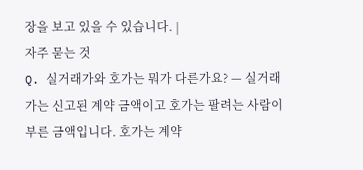장을 보고 있을 수 있습니다. |
자주 묻는 것
Q. 실거래가와 호가는 뭐가 다른가요? — 실거래가는 신고된 계약 금액이고 호가는 팔려는 사람이 부른 금액입니다. 호가는 계약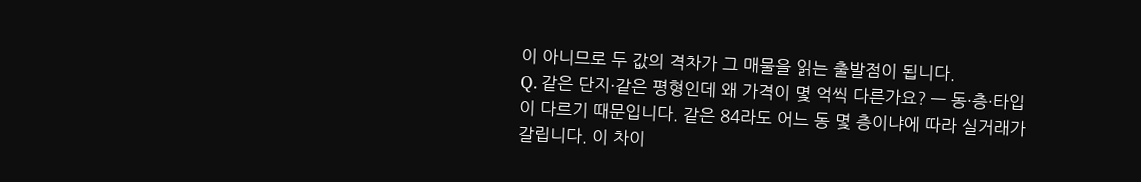이 아니므로 두 값의 격차가 그 매물을 읽는 출발점이 됩니다.
Q. 같은 단지·같은 평형인데 왜 가격이 몇 억씩 다른가요? — 동·층·타입이 다르기 때문입니다. 같은 84라도 어느 동 몇 층이냐에 따라 실거래가 갈립니다. 이 차이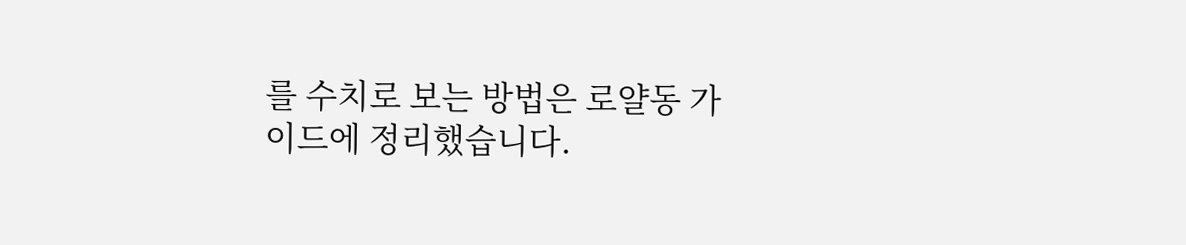를 수치로 보는 방법은 로얄동 가이드에 정리했습니다.